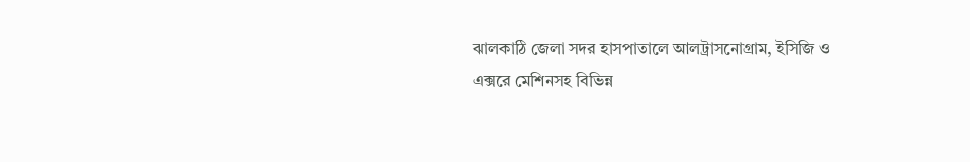ঝালকাঠি জেলা সদর হাসপাতালে আলট্রাসনোগ্রাম, ইসিজি ও এক্সরে মেশিনসহ বিভিন্ন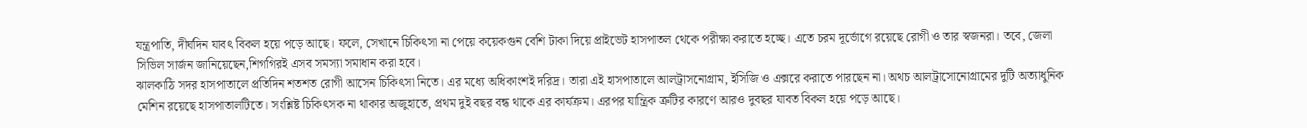যন্ত্রপাতি, দীর্ঘদিন যাবৎ বিকল হয়ে পড়ে আছে। ফলে, সেখানে চিকিৎসা না পেয়ে কয়েকগুন বেশি টাকা দিয়ে প্রাইভেট হাসপাতল থেকে পরীক্ষা করাতে হচ্ছে। এতে চরম দূর্ভোগে রয়েছে রোগী ও তার স্বজনরা। তবে, জেলা সিভিল সার্জন জানিয়েছেন,শিগগিরই এসব সমস্যা সমাধান করা হবে।
ঝালকাঠি সদর হাসপাতালে প্রতিদিন শতশত রোগী আসেন চিকিৎসা নিতে। এর মধ্যে অধিকাংশই দরিদ্র। তারা এই হাসপাতালে আলট্রাসনোগ্রাম, ইসিজি ও এক্সরে করাতে পারছেন না। অথচ আলট্রাসোনোগ্রামের দুটি অত্যাধুনিক মেশিন রয়েছে হাসপাতালটিতে। সংশ্লিষ্ট চিকিৎসক না থাকার অজুহাতে, প্রথম দুই বছর বন্ধ থাকে এর কার্যক্রম। এরপর যান্ত্রিক ত্রুটির কারণে আরও দুবছর যাবত বিকল হয়ে পড়ে আছে।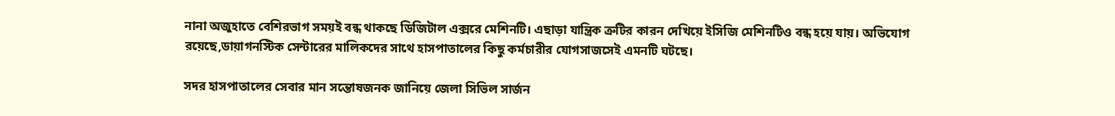নানা অজুহাতে বেশিরভাগ সময়ই বন্ধ থাকছে ডিজিটাল এক্সরে মেশিনটি। এছাড়া যান্ত্রিক ত্রুটির কারন দেখিয়ে ইসিজি মেশিনটিও বন্ধ হয়ে যায়। অভিযোগ রয়েছে,ডায়াগনস্টিক সেন্টারের মালিকদের সাথে হাসপাতালের কিছু কর্মচারীর যোগসাজসেই এমনটি ঘটছে।

সদর হাসপাতালের সেবার মান সন্তোষজনক জানিয়ে জেলা সিভিল সার্জন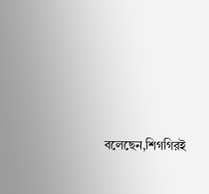বলেছেন,শিগগিরই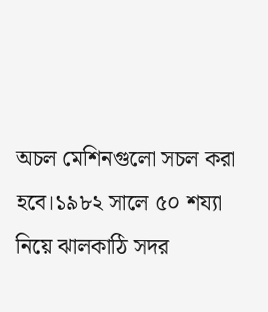অচল মেশিনগুলো সচল করা হবে।১৯৮২ সালে ৫০ শয্যা নিয়ে ঝালকাঠি সদর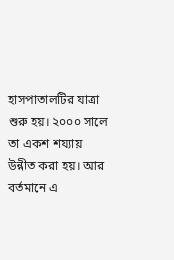হাসপাতালটির যাত্রা শুরু হয়। ২০০০ সালে তা একশ শয্যায় উন্নীত করা হয়। আর বর্তমানে এ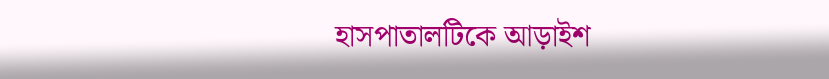হাসপাতালটিকে আড়াইশ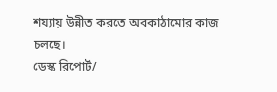শয্যায় উন্নীত করতে অবকাঠামোর কাজ চলছে।
ডেস্ক রিপোর্ট/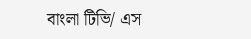বাংলা টিভি/ এস